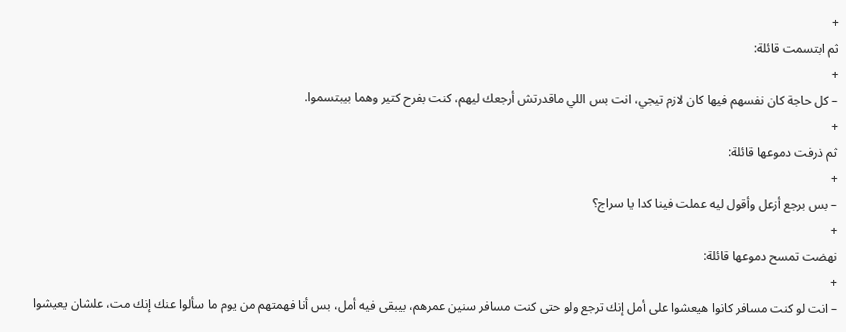+
ثم ابتسمت قائلة:
+
– كل حاجة كان نفسهم فيها كان لازم تيجي، انت بس اللي ماقدرتش أرجعك ليهم، كنت بفرح كتير وهما بيبتسموا.
+
ثم ذرفت دموعها قائلة:
+
– بس برجع أزعل وأقول ليه عملت فينا كدا يا سراج؟
+
نهضت تمسح دموعها قائلة:
+
– انت لو كنت مسافر كانوا هيعشوا على أمل إنك ترجع ولو حتى كنت مسافر سنين عمرهم، بيبقى فيه أمل، بس أنا فهمتهم من يوم ما سألوا عنك إنك مت، علشان يعيشوا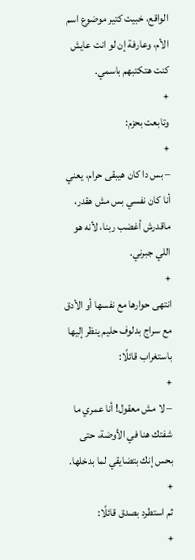الواقع، خبيت كتير موضوع اسم الأم، وعارفة إن لو انت عايش كنت هتكتبهم باسمي.
+
وتابعت بحزم:
+
– بس دا كان هيبقى حرام، يعني أنا كان نفسي بس مش هقدر، ماقدرش أغضب ربنا، لأنه هو اللي جبرني.
+
انتهى حوارها مع نفسها أو الأدق مع سراج بدلوف حليم ينظر إليها باستغراب قائلًا:
+
– لا مش معقول! أنا عمري ما شفتك هنا في الأوضة، حتى بحس إنك بتضايقي لما بدخلها.
+
ثم استطرد بصدق قائلًا:
+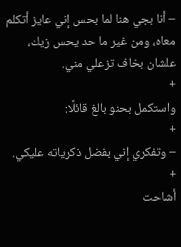– أنا بجي هنا لما بحس إني عايز أتكلم معاه، ومن غير ما حد يحس زيك، علشان بخاف تزعلي مني.
+
واستكمل بحنو بالغ قائلًا:
+
– وتفكري إني بفضل ذكرياته عليكي.
+
أشاحت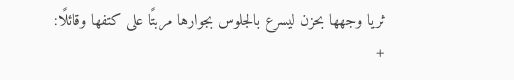ثريا وجهها بحزن ليسرع بالجلوس بجوارها مربتًا على كتفها وقائلًا:
+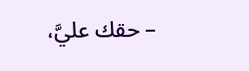– حقك عليَّ،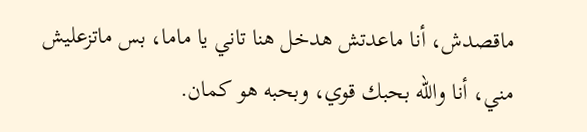ماقصدش، أنا ماعدتش هدخل هنا تاني يا ماما، بس ماتزعليش مني، أنا والله بحبك قوي، وبحبه هو كمان.